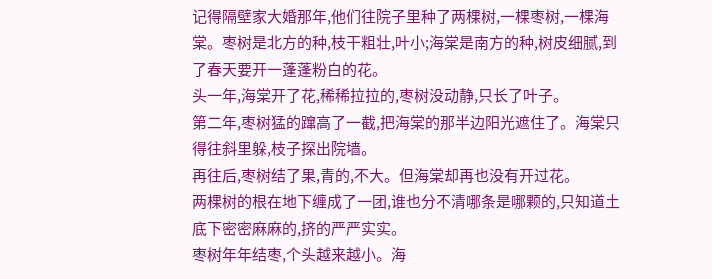记得隔壁家大婚那年,他们往院子里种了两棵树,一棵枣树,一棵海棠。枣树是北方的种,枝干粗壮,叶小;海棠是南方的种,树皮细腻,到了春天要开一蓬蓬粉白的花。
头一年,海棠开了花,稀稀拉拉的,枣树没动静,只长了叶子。
第二年,枣树猛的蹿高了一截,把海棠的那半边阳光遮住了。海棠只得往斜里躲,枝子探出院墙。
再往后,枣树结了果,青的,不大。但海棠却再也没有开过花。
两棵树的根在地下缠成了一团,谁也分不清哪条是哪颗的,只知道土底下密密麻麻的,挤的严严实实。
枣树年年结枣,个头越来越小。海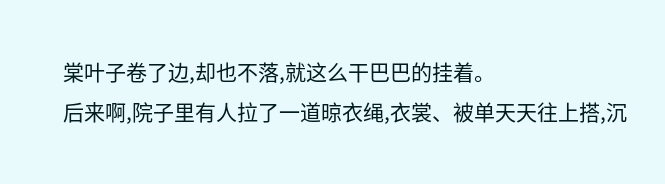棠叶子卷了边,却也不落,就这么干巴巴的挂着。
后来啊,院子里有人拉了一道晾衣绳,衣裳、被单天天往上搭,沉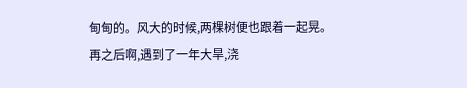甸甸的。风大的时候,两棵树便也跟着一起晃。
再之后啊,遇到了一年大旱,浇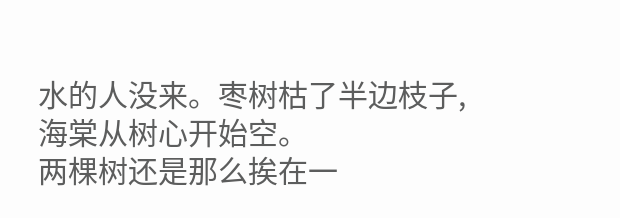水的人没来。枣树枯了半边枝子,海棠从树心开始空。
两棵树还是那么挨在一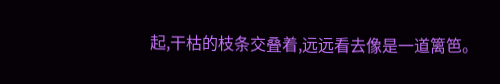起,干枯的枝条交叠着,远远看去像是一道篱笆。